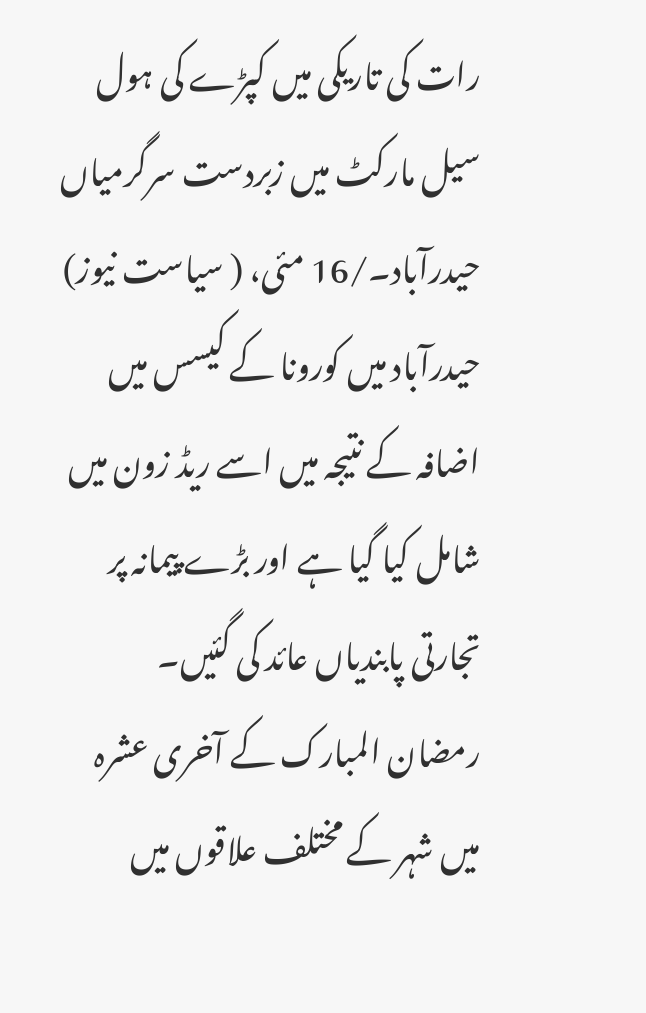رات کی تاریکی میں کپڑے کی ہول سیل مارکٹ میں زبردست سرگرمیاں
حیدرآباد۔/16 مئی، ( سیاست نیوز) حیدرآباد میں کورونا کے کیسس میں اضافہ کے نتیجہ میں اسے ریڈ زون میں شامل کیا گیا ہے اور بڑے پیمانہ پر تجارتی پابندیاں عائد کی گئیں۔ رمضان المبارک کے آخری عشرہ میں شہر کے مختلف علاقوں میں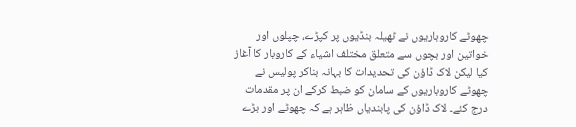چھوٹے کاروباریوں نے ٹھیلہ بنڈیوں پر کپڑے، چپلوں اور خواتین اور بچوں سے متعلق مختلف اشیاء کے کاروبار کا آغاز کیا لیکن لاک ڈاؤن کی تحدیدات کا بہانہ بناکر پولیس نے چھوٹے کاروباریوں کے سامان کو ضبط کرکے ان پر مقدمات درج کئے۔ لاک ڈاؤن کی پابندیاں ظاہر ہے کہ چھوٹے اور بڑے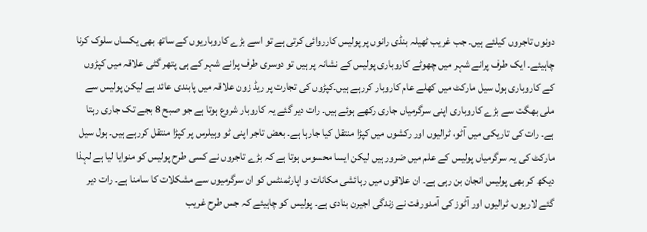دونوں تاجروں کیلئے ہیں۔ جب غریب ٹھیلہ بنڈی رانوں پر پولیس کارروائی کرتی ہے تو اسے بڑے کاروباریوں کے ساتھ بھی یکساں سلوک کرنا چاہیئے۔ ایک طرف پرانے شہر میں چھوٹے کاروباری پولیس کے نشانہ پر ہیں تو دوسری طرف پرانے شہر کے ہی پتھر گٹی علاقہ میں کپڑوں کے کاروباری ہول سیل مارکٹ میں کھلے عام کاروبار کررہے ہیں۔کپڑوں کی تجارت پر ریڈ زون علاقہ میں پابندی عائد ہے لیکن پولیس سے ملی بھگت سے بڑے کاروباری اپنی سرگرمیاں جاری رکھے ہوئے ہیں۔ رات دیر گئے یہ کاروبار شروع ہوتا ہے جو صبح 8 بجے تک جاری رہتا ہے۔ رات کی تاریکی میں آٹو، ٹرالیوں اور رکشوں میں کپڑا منتقل کیا جارہا ہے۔ بعض تاجر اپنی ٹو وہیلرس پر کپڑا منتقل کررہے ہیں۔ ہول سیل مارکٹ کی یہ سرگرمیاں پولیس کے علم میں ضرور ہیں لیکن ایسا محسوس ہوتا ہے کہ بڑے تاجروں نے کسی طرح پولیس کو منوایا لیا ہے لہذا دیکھ کر بھی پولیس انجان بن رہی ہے۔ ان علاقوں میں رہائشی مکانات و اپارٹمنٹس کو ان سرگرمیوں سے مشکلات کا سامنا ہے۔ رات دیر گئے لاریوں، ٹرالیوں اور آٹوز کی آمدورفت نے زندگی اجیرن بنادی ہے۔ پولیس کو چاہیئے کہ جس طرح غریب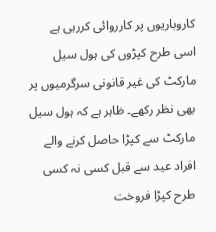کاروباریوں پر کارروائی کررہی ہے اسی طرح کپڑوں کی ہول سیل مارکٹ کی غیر قانونی سرگرمیوں پر بھی نظر رکھے۔ ظاہر ہے کہ ہول سیل مارکٹ سے کپڑا حاصل کرنے والے افراد عید سے قبل کسی نہ کسی طرح کپڑا فروخت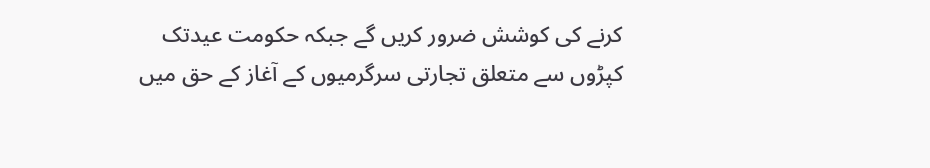کرنے کی کوشش ضرور کریں گے جبکہ حکومت عیدتک کپڑوں سے متعلق تجارتی سرگرمیوں کے آغاز کے حق میں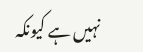نہیں ہے کیونکہ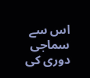اس سے سماجی دوری کی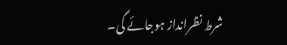شرط نظرانداز ہوجائے گی۔